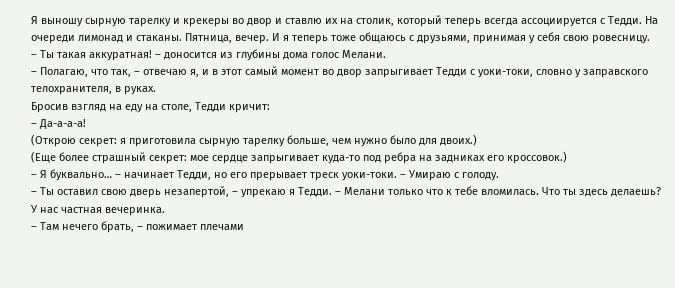Я выношу сырную тарелку и крекеры во двор и ставлю их на столик, который теперь всегда ассоциируется с Тедди. На очереди лимонад и стаканы. Пятница, вечер. И я теперь тоже общаюсь с друзьями, принимая у себя свою ровесницу.
– Ты такая аккуратная! – доносится из глубины дома голос Мелани.
– Полагаю, что так, – отвечаю я, и в этот самый момент во двор запрыгивает Тедди с уоки-токи, словно у заправского телохранителя, в руках.
Бросив взгляд на еду на столе, Тедди кричит:
– Да-а-а-а!
(Открою секрет: я приготовила сырную тарелку больше, чем нужно было для двоих.)
(Еще более страшный секрет: мое сердце запрыгивает куда-то под ребра на задниках его кроссовок.)
– Я буквально… – начинает Тедди, но его прерывает треск уоки-токи. – Умираю с голоду.
– Ты оставил свою дверь незапертой, – упрекаю я Тедди. – Мелани только что к тебе вломилась. Что ты здесь делаешь? У нас частная вечеринка.
– Там нечего брать, – пожимает плечами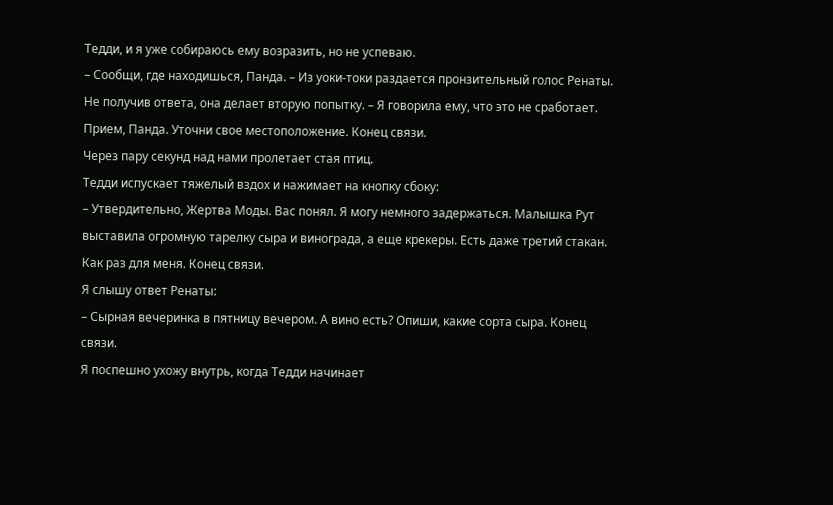Тедди, и я уже собираюсь ему возразить, но не успеваю.
– Сообщи, где находишься, Панда. – Из уоки-токи раздается пронзительный голос Ренаты. Не получив ответа, она делает вторую попытку. – Я говорила ему, что это не сработает. Прием, Панда. Уточни свое местоположение. Конец связи.
Через пару секунд над нами пролетает стая птиц.
Тедди испускает тяжелый вздох и нажимает на кнопку сбоку:
– Утвердительно, Жертва Моды. Вас понял. Я могу немного задержаться. Малышка Рут выставила огромную тарелку сыра и винограда, а еще крекеры. Есть даже третий стакан. Как раз для меня. Конец связи.
Я слышу ответ Ренаты:
– Сырная вечеринка в пятницу вечером. А вино есть? Опиши, какие сорта сыра. Конец связи.
Я поспешно ухожу внутрь, когда Тедди начинает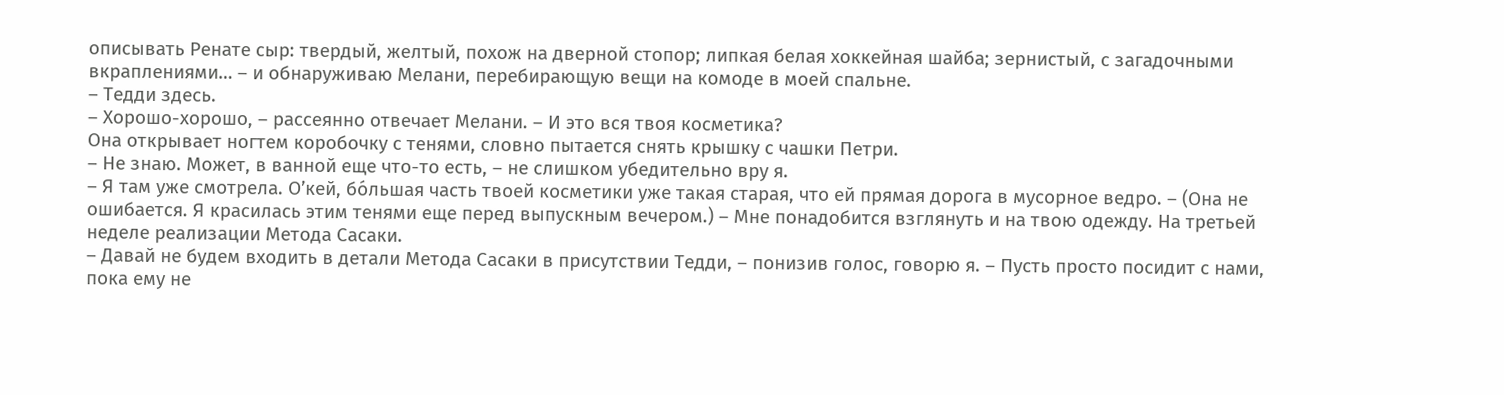описывать Ренате сыр: твердый, желтый, похож на дверной стопор; липкая белая хоккейная шайба; зернистый, с загадочными вкраплениями… – и обнаруживаю Мелани, перебирающую вещи на комоде в моей спальне.
– Тедди здесь.
– Хорошо-хорошо, – рассеянно отвечает Мелани. – И это вся твоя косметика?
Она открывает ногтем коробочку с тенями, словно пытается снять крышку с чашки Петри.
– Не знаю. Может, в ванной еще что-то есть, – не слишком убедительно вру я.
– Я там уже смотрела. О’кей, бо́льшая часть твоей косметики уже такая старая, что ей прямая дорога в мусорное ведро. – (Она не ошибается. Я красилась этим тенями еще перед выпускным вечером.) – Мне понадобится взглянуть и на твою одежду. На третьей неделе реализации Метода Сасаки.
– Давай не будем входить в детали Метода Сасаки в присутствии Тедди, – понизив голос, говорю я. – Пусть просто посидит с нами, пока ему не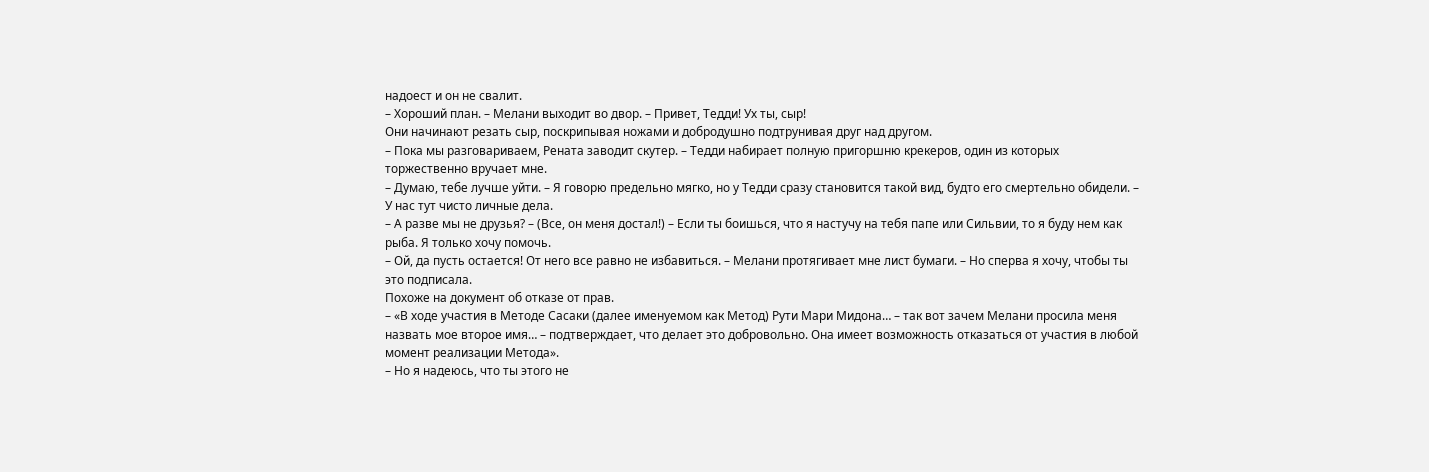надоест и он не свалит.
– Хороший план. – Мелани выходит во двор. – Привет, Тедди! Ух ты, сыр!
Они начинают резать сыр, поскрипывая ножами и добродушно подтрунивая друг над другом.
– Пока мы разговариваем, Рената заводит скутер. – Тедди набирает полную пригоршню крекеров, один из которых торжественно вручает мне.
– Думаю, тебе лучше уйти. – Я говорю предельно мягко, но у Тедди сразу становится такой вид, будто его смертельно обидели. – У нас тут чисто личные дела.
– А разве мы не друзья? – (Все, он меня достал!) – Если ты боишься, что я настучу на тебя папе или Сильвии, то я буду нем как рыба. Я только хочу помочь.
– Ой, да пусть остается! От него все равно не избавиться. – Мелани протягивает мне лист бумаги. – Но сперва я хочу, чтобы ты это подписала.
Похоже на документ об отказе от прав.
– «В ходе участия в Методе Сасаки (далее именуемом как Метод) Рути Мари Мидона… – так вот зачем Мелани просила меня назвать мое второе имя… – подтверждает, что делает это добровольно. Она имеет возможность отказаться от участия в любой момент реализации Метода».
– Но я надеюсь, что ты этого не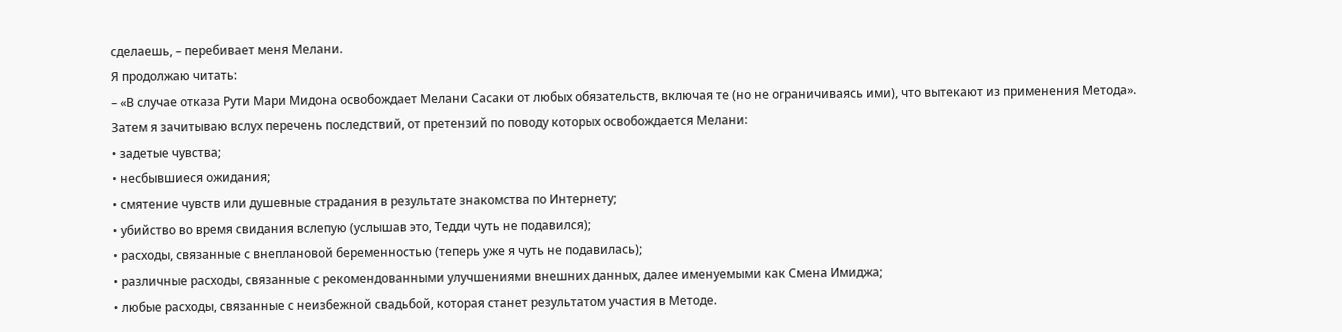сделаешь, – перебивает меня Мелани.
Я продолжаю читать:
– «В случае отказа Рути Мари Мидона освобождает Мелани Сасаки от любых обязательств, включая те (но не ограничиваясь ими), что вытекают из применения Метода».
Затем я зачитываю вслух перечень последствий, от претензий по поводу которых освобождается Мелани:
• задетые чувства;
• несбывшиеся ожидания;
• смятение чувств или душевные страдания в результате знакомства по Интернету;
• убийство во время свидания вслепую (услышав это, Тедди чуть не подавился);
• расходы, связанные с внеплановой беременностью (теперь уже я чуть не подавилась);
• различные расходы, связанные с рекомендованными улучшениями внешних данных, далее именуемыми как Смена Имиджа;
• любые расходы, связанные с неизбежной свадьбой, которая станет результатом участия в Методе.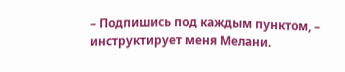– Подпишись под каждым пунктом, – инструктирует меня Мелани.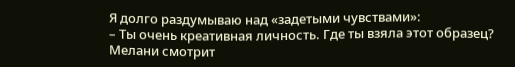Я долго раздумываю над «задетыми чувствами»:
– Ты очень креативная личность. Где ты взяла этот образец?
Мелани смотрит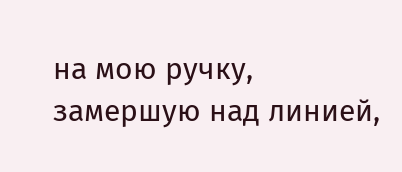на мою ручку, замершую над линией,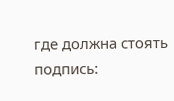где должна стоять подпись: